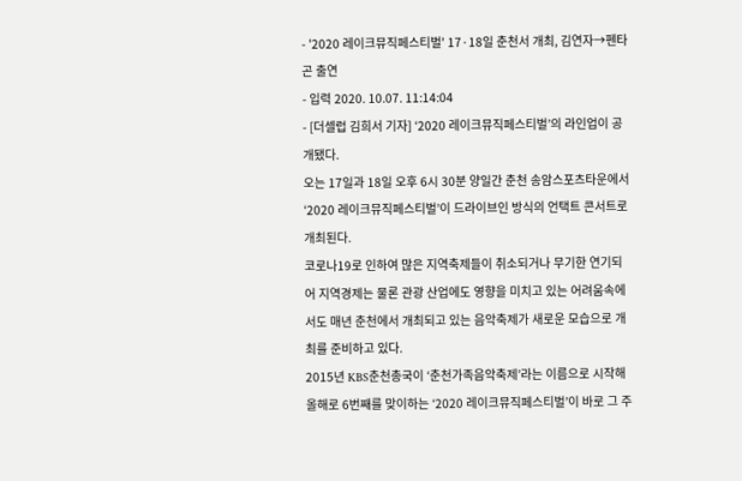- '2020 레이크뮤직페스티벌' 17·18일 춘천서 개최, 김연자→펜타곤 출연
- 입력 2020. 10.07. 11:14:04
- [더셀럽 김희서 기자] ‘2020 레이크뮤직페스티벌’의 라인업이 공개됐다.
오는 17일과 18일 오후 6시 30분 양일간 춘천 송암스포츠타운에서 ‘2020 레이크뮤직페스티벌’이 드라이브인 방식의 언택트 콘서트로 개최된다.
코로나19로 인하여 많은 지역축제들이 취소되거나 무기한 연기되어 지역경제는 물론 관광 산업에도 영향을 미치고 있는 어려움속에서도 매년 춘천에서 개최되고 있는 음악축제가 새로운 모습으로 개최를 준비하고 있다.
2015년 KBS춘천총국이 ‘춘천가족음악축제’라는 이름으로 시작해 올해로 6번째를 맞이하는 ‘2020 레이크뮤직페스티벌’이 바로 그 주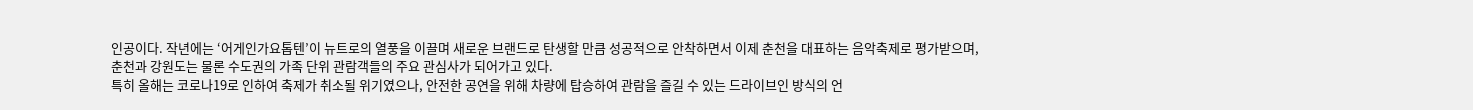인공이다. 작년에는 ‘어게인가요톱텐’이 뉴트로의 열풍을 이끌며 새로운 브랜드로 탄생할 만큼 성공적으로 안착하면서 이제 춘천을 대표하는 음악축제로 평가받으며, 춘천과 강원도는 물론 수도권의 가족 단위 관람객들의 주요 관심사가 되어가고 있다.
특히 올해는 코로나19로 인하여 축제가 취소될 위기였으나, 안전한 공연을 위해 차량에 탑승하여 관람을 즐길 수 있는 드라이브인 방식의 언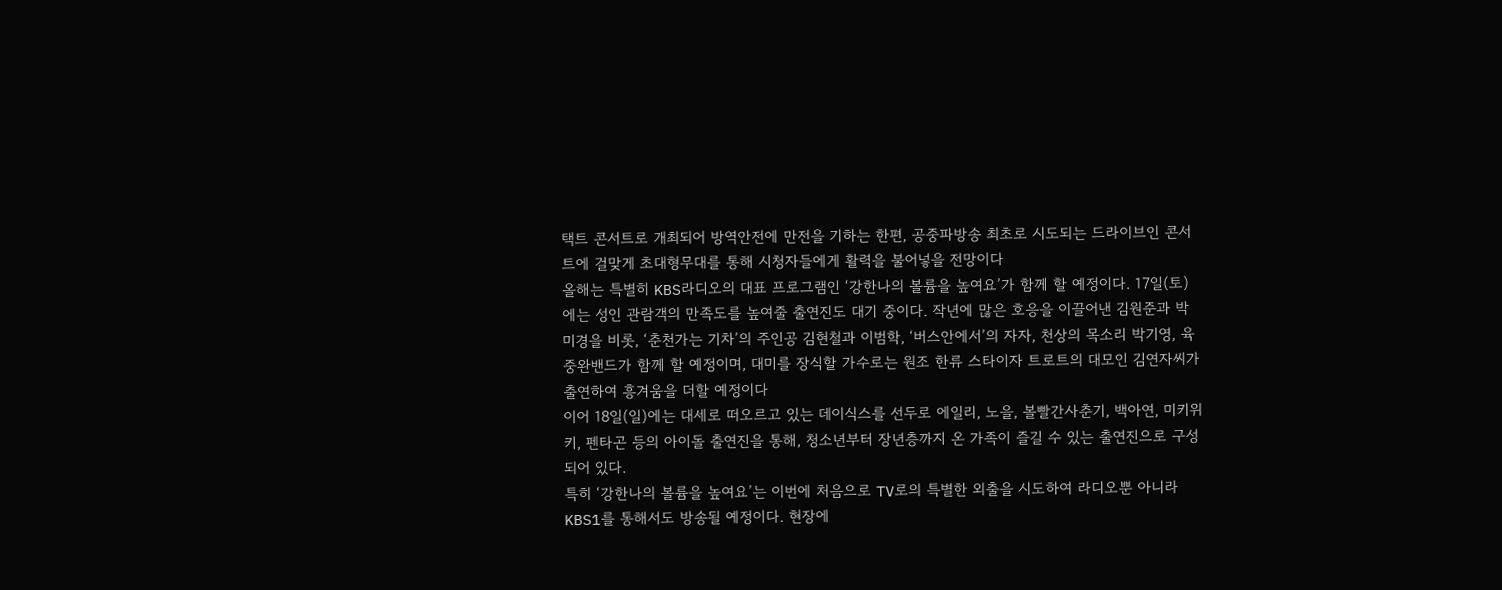택트 콘서트로 개최되어 방역안전에 만전을 기하는 한편, 공중파방송 최초로 시도되는 드라이브인 콘서트에 걸맞게 초대형무대를 통해 시청자들에게 활력을 불어넣을 전망이다
올해는 특별히 KBS라디오의 대표 프로그램인 ‘강한나의 볼륨을 높여요’가 함께 할 예정이다. 17일(토)에는 성인 관람객의 만족도를 높여줄 출연진도 대기 중이다. 작년에 많은 호응을 이끌어낸 김원준과 박미경을 비롯, ‘춘천가는 기차’의 주인공 김현철과 이범학, ‘버스안에서’의 자자, 천상의 목소리 박기영, 육중완밴드가 함께 할 예정이며, 대미를 장식할 가수로는 원조 한류 스타이자 트로트의 대모인 김연자씨가 출연하여 흥겨움을 더할 예정이다
이어 18일(일)에는 대세로 떠오르고 있는 데이식스를 선두로 에일리, 노을, 볼빨간사춘기, 백아연, 미키위키, 펜타곤 등의 아이돌 출연진을 통해, 청소년부터 장년층까지 온 가족이 즐길 수 있는 출연진으로 구성되어 있다.
특히 ‘강한나의 볼륨을 높여요’는 이번에 처음으로 TV로의 특별한 외출을 시도하여 라디오뿐 아니라 KBS1를 통해서도 방송될 예정이다. 현장에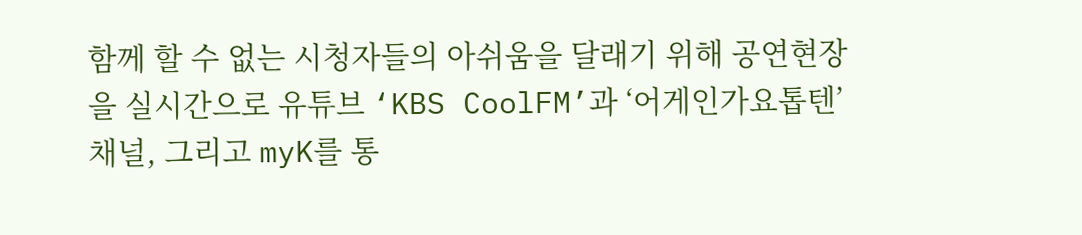함께 할 수 없는 시청자들의 아쉬움을 달래기 위해 공연현장을 실시간으로 유튜브 ‘KBS CoolFM’과 ‘어게인가요톱텐’ 채널, 그리고 myK를 통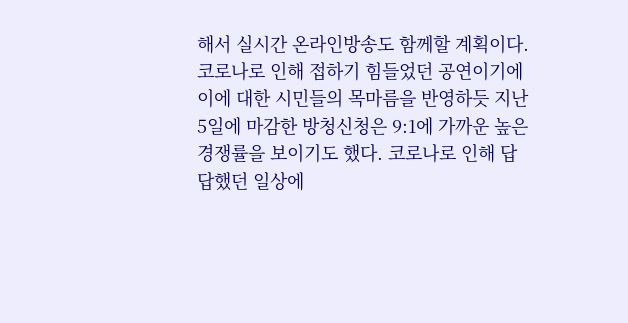해서 실시간 온라인방송도 함께할 계획이다.
코로나로 인해 접하기 힘들었던 공연이기에 이에 대한 시민들의 목마름을 반영하듯 지난 5일에 마감한 방청신청은 9:1에 가까운 높은 경쟁률을 보이기도 했다. 코로나로 인해 답답했던 일상에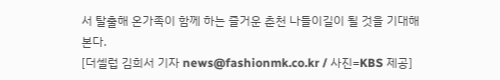서 탈출해 온가족이 함께 하는 즐거운 춘천 나들이길이 될 것을 기대해 본다.
[더셀럽 김희서 기자 news@fashionmk.co.kr / 사진=KBS 제공]